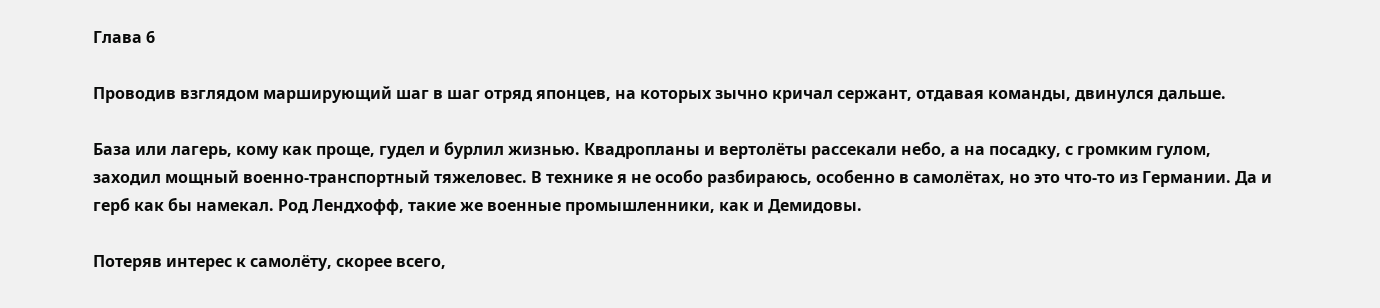Глава 6

Проводив взглядом марширующий шаг в шаг отряд японцев, на которых зычно кричал сержант, отдавая команды, двинулся дальше.

База или лагерь, кому как проще, гудел и бурлил жизнью. Квадропланы и вертолёты рассекали небо, а на посадку, с громким гулом, заходил мощный военно-транспортный тяжеловес. В технике я не особо разбираюсь, особенно в самолётах, но это что-то из Германии. Да и герб как бы намекал. Род Лендхофф, такие же военные промышленники, как и Демидовы.

Потеряв интерес к самолёту, скорее всего,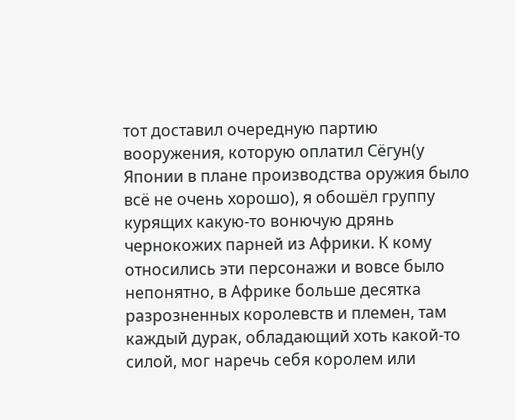тот доставил очередную партию вооружения, которую оплатил Сёгун(у Японии в плане производства оружия было всё не очень хорошо), я обошёл группу курящих какую-то вонючую дрянь чернокожих парней из Африки. К кому относились эти персонажи и вовсе было непонятно, в Африке больше десятка разрозненных королевств и племен, там каждый дурак, обладающий хоть какой-то силой, мог наречь себя королем или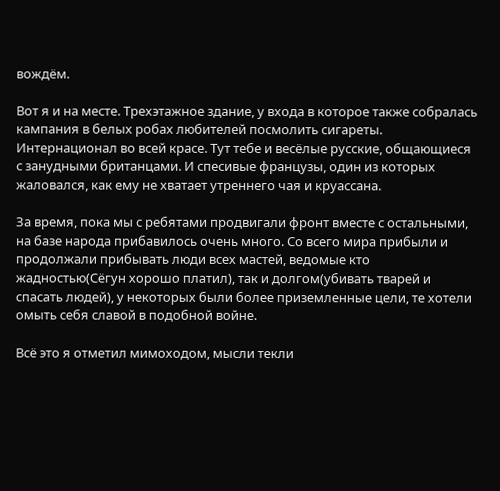вождём.

Вот я и на месте. Трехэтажное здание, у входа в которое также собралась кампания в белых робах любителей посмолить сигареты. Интернационал во всей красе. Тут тебе и весёлые русские, общающиеся с занудными британцами. И спесивые французы, один из которых жаловался, как ему не хватает утреннего чая и круассана.

За время, пока мы с ребятами продвигали фронт вместе с остальными, на базе народа прибавилось очень много. Со всего мира прибыли и продолжали прибывать люди всех мастей, ведомые кто жадностью(Сёгун хорошо платил), так и долгом(убивать тварей и спасать людей), у некоторых были более приземленные цели, те хотели омыть себя славой в подобной войне.

Всё это я отметил мимоходом, мысли текли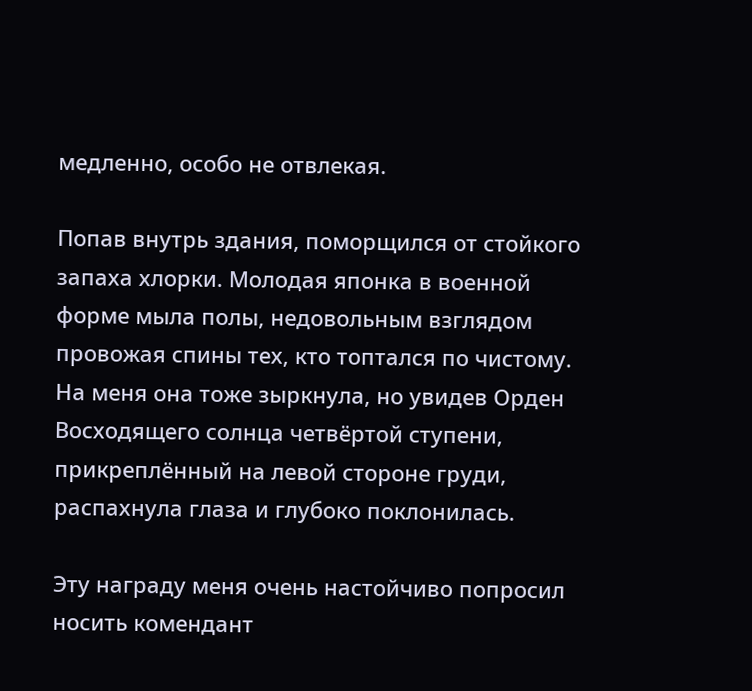медленно, особо не отвлекая.

Попав внутрь здания, поморщился от стойкого запаха хлорки. Молодая японка в военной форме мыла полы, недовольным взглядом провожая спины тех, кто топтался по чистому. На меня она тоже зыркнула, но увидев Орден Восходящего солнца четвёртой ступени, прикреплённый на левой стороне груди, распахнула глаза и глубоко поклонилась.

Эту награду меня очень настойчиво попросил носить комендант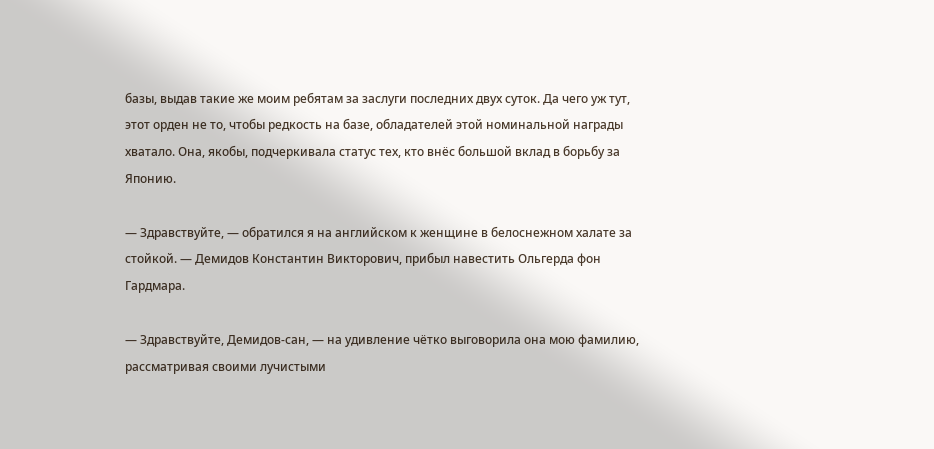базы, выдав такие же моим ребятам за заслуги последних двух суток. Да чего уж тут, этот орден не то, чтобы редкость на базе, обладателей этой номинальной награды хватало. Она, якобы, подчеркивала статус тех, кто внёс большой вклад в борьбу за Японию.

— Здравствуйте, — обратился я на английском к женщине в белоснежном халате за стойкой. — Демидов Константин Викторович, прибыл навестить Ольгерда фон Гардмара.

— Здравствуйте, Демидов-сан, — на удивление чётко выговорила она мою фамилию, рассматривая своими лучистыми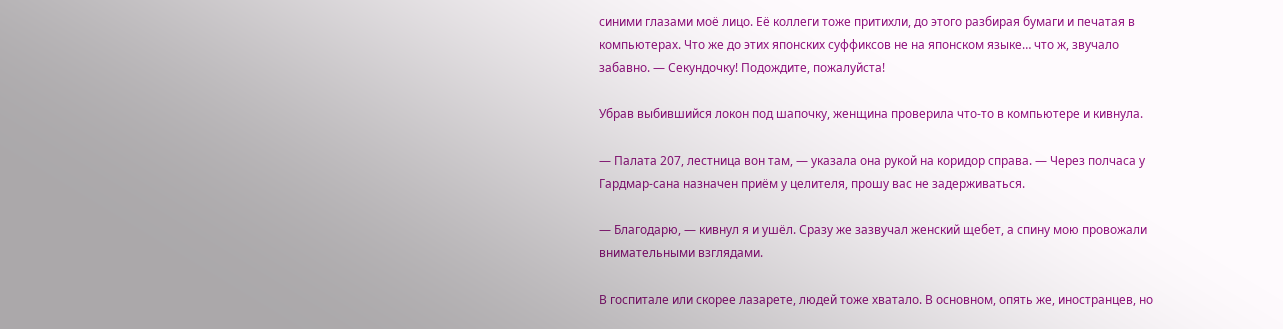синими глазами моё лицо. Её коллеги тоже притихли, до этого разбирая бумаги и печатая в компьютерах. Что же до этих японских суффиксов не на японском языке… что ж, звучало забавно. — Секундочку! Подождите, пожалуйста!

Убрав выбившийся локон под шапочку, женщина проверила что-то в компьютере и кивнула.

— Палата 207, лестница вон там, — указала она рукой на коридор справа. — Через полчаса у Гардмар-сана назначен приём у целителя, прошу вас не задерживаться.

— Благодарю, — кивнул я и ушёл. Сразу же зазвучал женский щебет, а спину мою провожали внимательными взглядами.

В госпитале или скорее лазарете, людей тоже хватало. В основном, опять же, иностранцев, но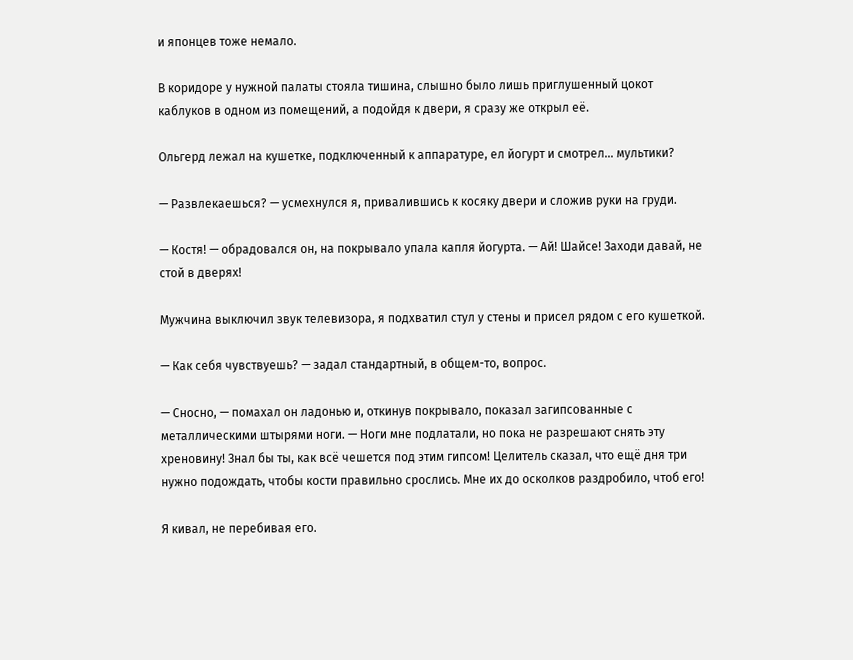и японцев тоже немало.

В коридоре у нужной палаты стояла тишина, слышно было лишь приглушенный цокот каблуков в одном из помещений, а подойдя к двери, я сразу же открыл её.

Ольгерд лежал на кушетке, подключенный к аппаратуре, ел йогурт и смотрел… мультики?

— Развлекаешься? — усмехнулся я, привалившись к косяку двери и сложив руки на груди.

— Костя! — обрадовался он, на покрывало упала капля йогурта. — Ай! Шайсе! Заходи давай, не стой в дверях!

Мужчина выключил звук телевизора, я подхватил стул у стены и присел рядом с его кушеткой.

— Как себя чувствуешь? — задал стандартный, в общем-то, вопрос.

— Сносно, — помахал он ладонью и, откинув покрывало, показал загипсованные с металлическими штырями ноги. — Ноги мне подлатали, но пока не разрешают снять эту хреновину! Знал бы ты, как всё чешется под этим гипсом! Целитель сказал, что ещё дня три нужно подождать, чтобы кости правильно срослись. Мне их до осколков раздробило, чтоб его!

Я кивал, не перебивая его.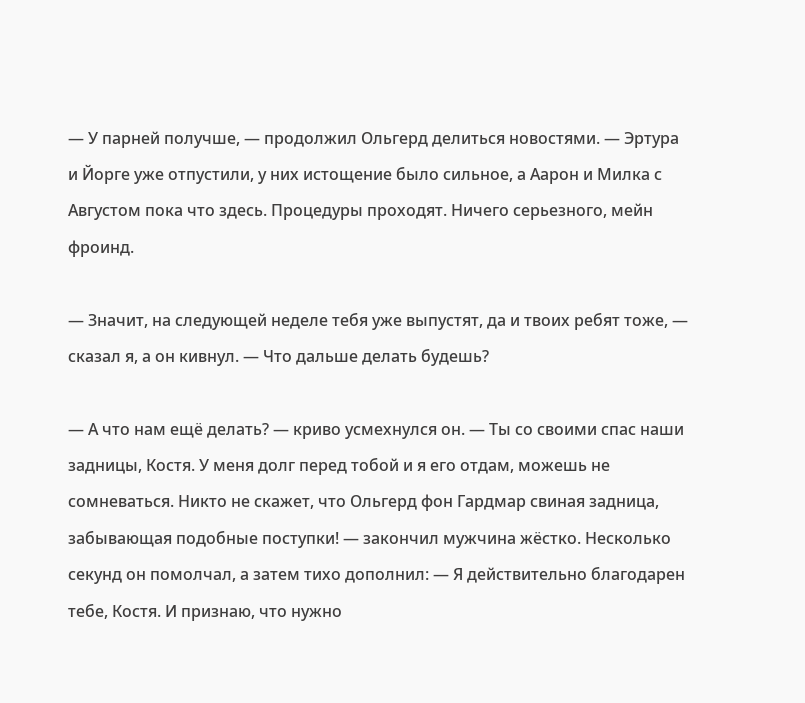— У парней получше, — продолжил Ольгерд делиться новостями. — Эртура и Йорге уже отпустили, у них истощение было сильное, а Аарон и Милка с Августом пока что здесь. Процедуры проходят. Ничего серьезного, мейн фроинд.

— Значит, на следующей неделе тебя уже выпустят, да и твоих ребят тоже, — сказал я, а он кивнул. — Что дальше делать будешь?

— А что нам ещё делать? — криво усмехнулся он. — Ты со своими спас наши задницы, Костя. У меня долг перед тобой и я его отдам, можешь не сомневаться. Никто не скажет, что Ольгерд фон Гардмар свиная задница, забывающая подобные поступки! — закончил мужчина жёстко. Несколько секунд он помолчал, а затем тихо дополнил: — Я действительно благодарен тебе, Костя. И признаю, что нужно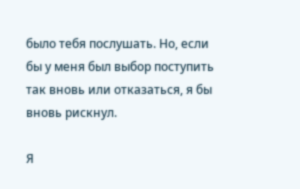было тебя послушать. Но, если бы у меня был выбор поступить так вновь или отказаться, я бы вновь рискнул.

Я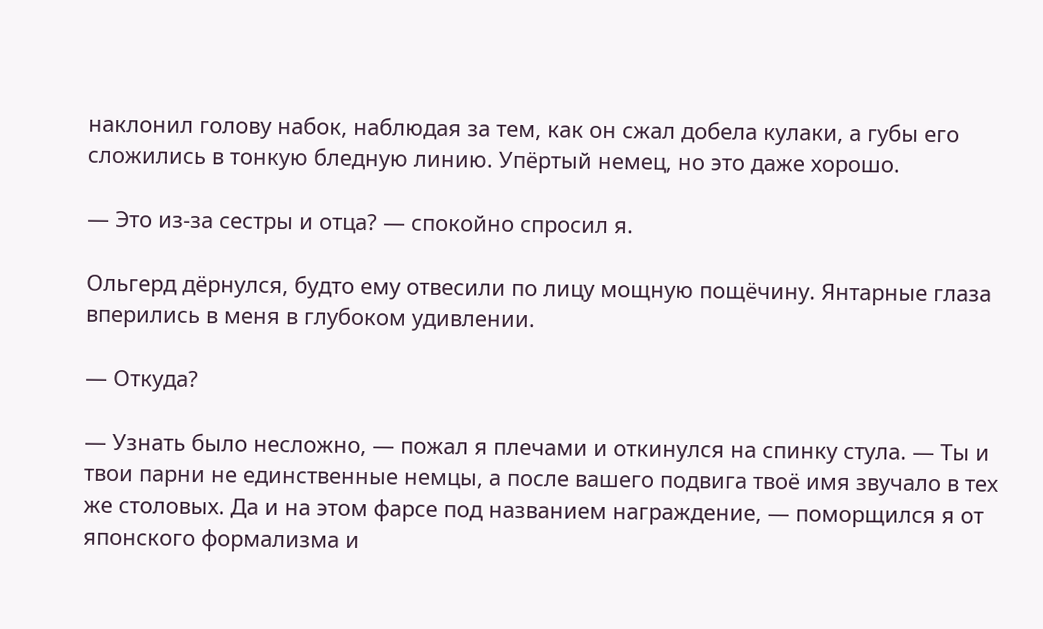наклонил голову набок, наблюдая за тем, как он сжал добела кулаки, а губы его сложились в тонкую бледную линию. Упёртый немец, но это даже хорошо.

— Это из-за сестры и отца? — спокойно спросил я.

Ольгерд дёрнулся, будто ему отвесили по лицу мощную пощёчину. Янтарные глаза вперились в меня в глубоком удивлении.

— Откуда?

— Узнать было несложно, — пожал я плечами и откинулся на спинку стула. — Ты и твои парни не единственные немцы, а после вашего подвига твоё имя звучало в тех же столовых. Да и на этом фарсе под названием награждение, — поморщился я от японского формализма и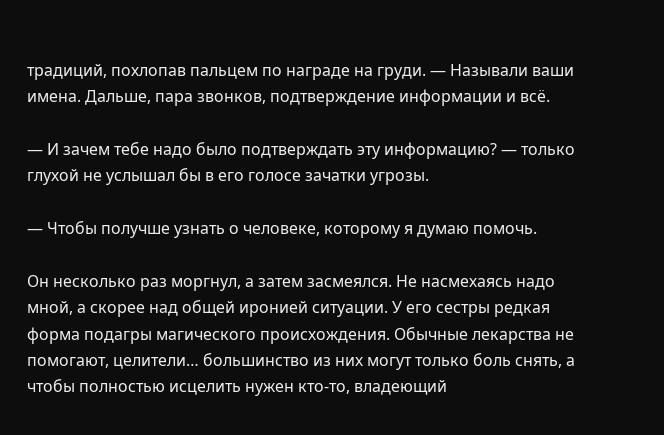традиций, похлопав пальцем по награде на груди. — Называли ваши имена. Дальше, пара звонков, подтверждение информации и всё.

— И зачем тебе надо было подтверждать эту информацию? — только глухой не услышал бы в его голосе зачатки угрозы.

— Чтобы получше узнать о человеке, которому я думаю помочь.

Он несколько раз моргнул, а затем засмеялся. Не насмехаясь надо мной, а скорее над общей иронией ситуации. У его сестры редкая форма подагры магического происхождения. Обычные лекарства не помогают, целители… большинство из них могут только боль снять, а чтобы полностью исцелить нужен кто-то, владеющий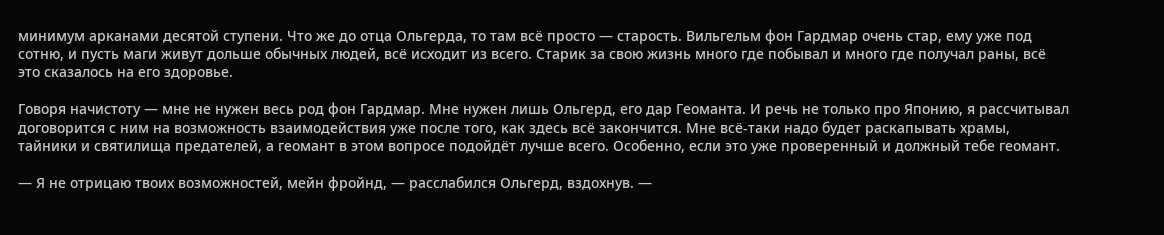минимум арканами десятой ступени. Что же до отца Ольгерда, то там всё просто — старость. Вильгельм фон Гардмар очень стар, ему уже под сотню, и пусть маги живут дольше обычных людей, всё исходит из всего. Старик за свою жизнь много где побывал и много где получал раны, всё это сказалось на его здоровье.

Говоря начистоту — мне не нужен весь род фон Гардмар. Мне нужен лишь Ольгерд, его дар Геоманта. И речь не только про Японию, я рассчитывал договорится с ним на возможность взаимодействия уже после того, как здесь всё закончится. Мне всё-таки надо будет раскапывать храмы, тайники и святилища предателей, а геомант в этом вопросе подойдёт лучше всего. Особенно, если это уже проверенный и должный тебе геомант.

— Я не отрицаю твоих возможностей, мейн фройнд, — расслабился Ольгерд, вздохнув. —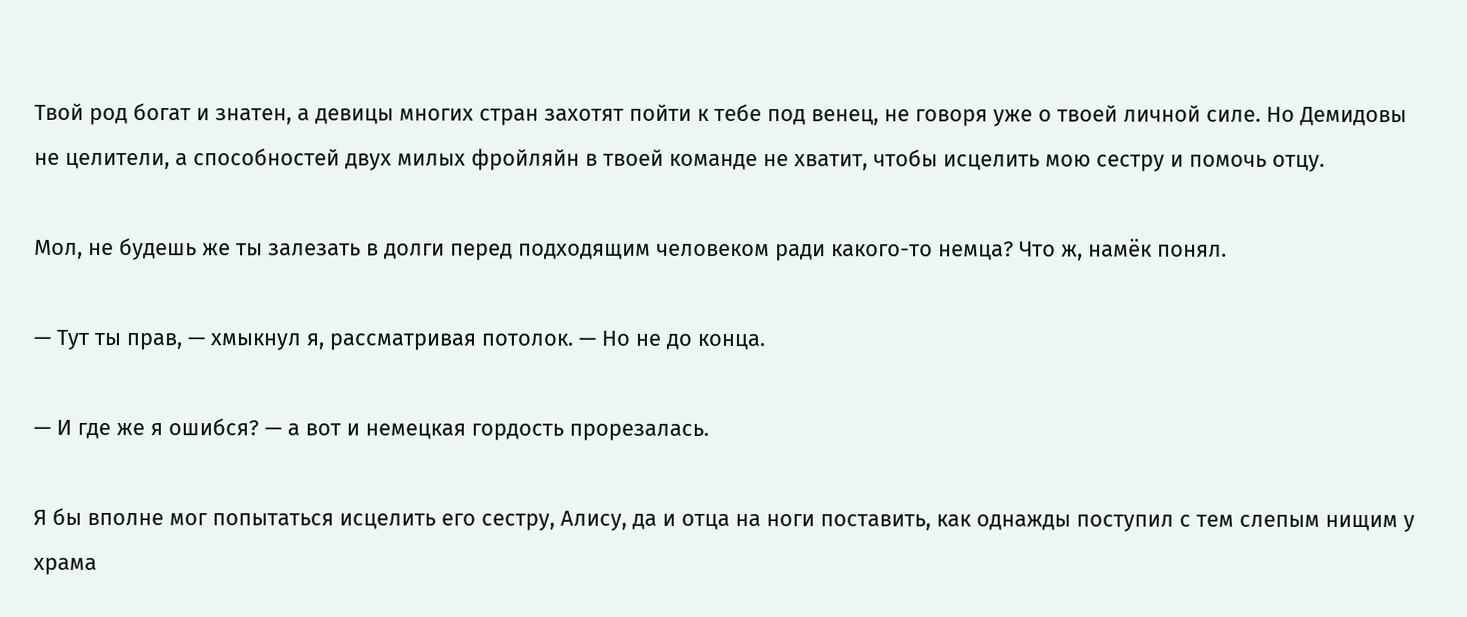Твой род богат и знатен, а девицы многих стран захотят пойти к тебе под венец, не говоря уже о твоей личной силе. Но Демидовы не целители, а способностей двух милых фройляйн в твоей команде не хватит, чтобы исцелить мою сестру и помочь отцу.

Мол, не будешь же ты залезать в долги перед подходящим человеком ради какого-то немца? Что ж, намёк понял.

— Тут ты прав, — хмыкнул я, рассматривая потолок. — Но не до конца.

— И где же я ошибся? — а вот и немецкая гордость прорезалась.

Я бы вполне мог попытаться исцелить его сестру, Алису, да и отца на ноги поставить, как однажды поступил с тем слепым нищим у храма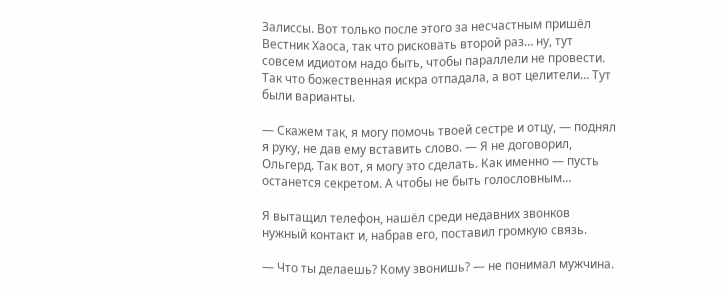Залиссы. Вот только после этого за несчастным пришёл Вестник Хаоса, так что рисковать второй раз… ну, тут совсем идиотом надо быть, чтобы параллели не провести. Так что божественная искра отпадала, а вот целители… Тут были варианты.

— Скажем так, я могу помочь твоей сестре и отцу, — поднял я руку, не дав ему вставить слово. — Я не договорил, Ольгерд. Так вот, я могу это сделать. Как именно — пусть останется секретом. А чтобы не быть голословным…

Я вытащил телефон, нашёл среди недавних звонков нужный контакт и, набрав его, поставил громкую связь.

— Что ты делаешь? Кому звонишь? — не понимал мужчина.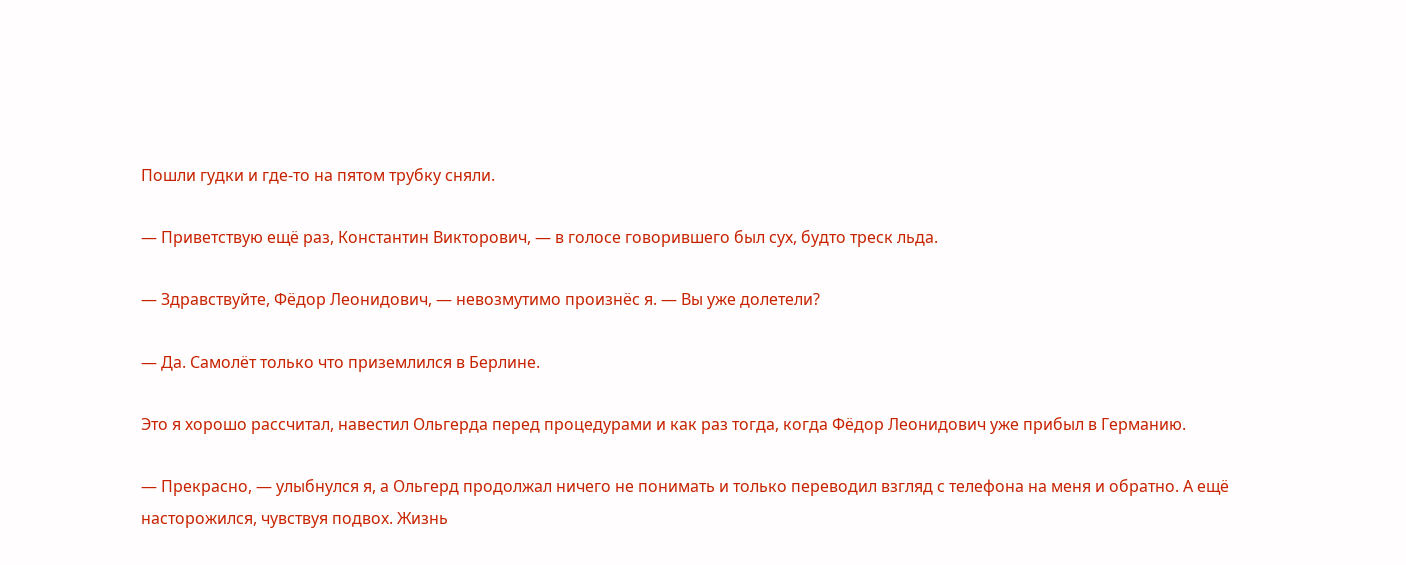Пошли гудки и где-то на пятом трубку сняли.

— Приветствую ещё раз, Константин Викторович, — в голосе говорившего был сух, будто треск льда.

— Здравствуйте, Фёдор Леонидович, — невозмутимо произнёс я. — Вы уже долетели?

— Да. Самолёт только что приземлился в Берлине.

Это я хорошо рассчитал, навестил Ольгерда перед процедурами и как раз тогда, когда Фёдор Леонидович уже прибыл в Германию.

— Прекрасно, — улыбнулся я, а Ольгерд продолжал ничего не понимать и только переводил взгляд с телефона на меня и обратно. А ещё насторожился, чувствуя подвох. Жизнь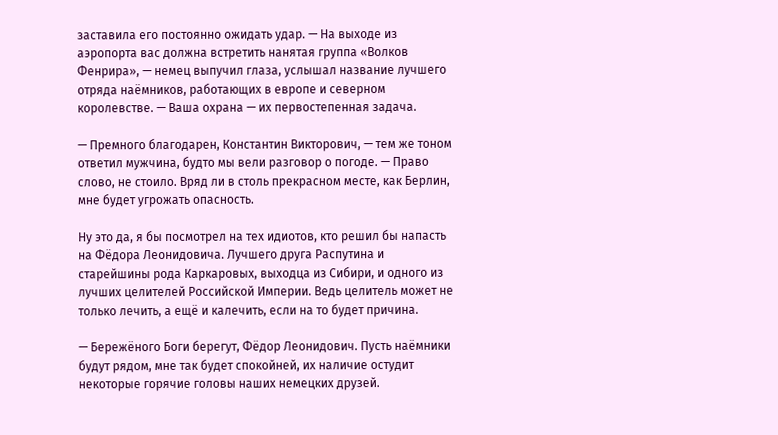заставила его постоянно ожидать удар. — На выходе из аэропорта вас должна встретить нанятая группа «Волков Фенрира», — немец выпучил глаза, услышал название лучшего отряда наёмников, работающих в европе и северном королевстве. — Ваша охрана — их первостепенная задача.

— Премного благодарен, Константин Викторович, — тем же тоном ответил мужчина, будто мы вели разговор о погоде. — Право слово, не стоило. Вряд ли в столь прекрасном месте, как Берлин, мне будет угрожать опасность.

Ну это да, я бы посмотрел на тех идиотов, кто решил бы напасть на Фёдора Леонидовича. Лучшего друга Распутина и старейшины рода Каркаровых, выходца из Сибири, и одного из лучших целителей Российской Империи. Ведь целитель может не только лечить, а ещё и калечить, если на то будет причина.

— Бережёного Боги берегут, Фёдор Леонидович. Пусть наёмники будут рядом, мне так будет спокойней, их наличие остудит некоторые горячие головы наших немецких друзей.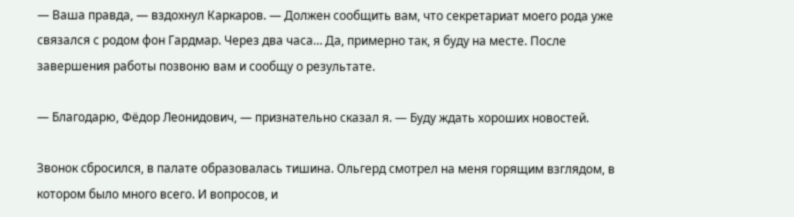— Ваша правда, — вздохнул Каркаров. — Должен сообщить вам, что секретариат моего рода уже связался с родом фон Гардмар. Через два часа… Да, примерно так, я буду на месте. После завершения работы позвоню вам и сообщу о результате.

— Благодарю, Фёдор Леонидович, — признательно сказал я. — Буду ждать хороших новостей.

Звонок сбросился, в палате образовалась тишина. Ольгерд смотрел на меня горящим взглядом, в котором было много всего. И вопросов, и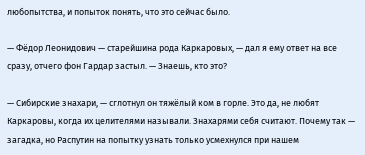любопытства, и попыток понять, что это сейчас было.

— Фёдор Леонидович — старейшина рода Каркаровых, — дал я ему ответ на все сразу, отчего фон Гардар застыл. — Знаешь, кто это?

— Сибирские знахари, — сглотнул он тяжёлый ком в горле. Это да, не любят Каркаровы, когда их целителями называли. Знахарями себя считают. Почему так — загадка, но Распутин на попытку узнать только усмехнулся при нашем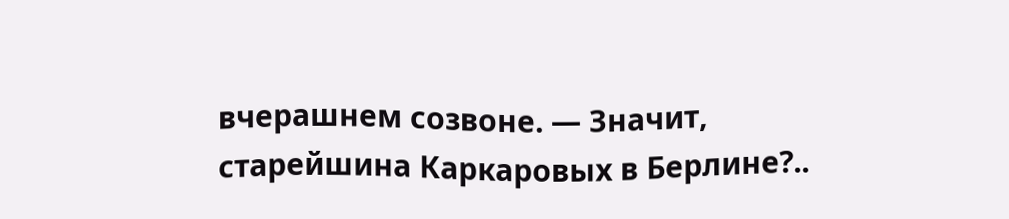вчерашнем созвоне. — Значит, старейшина Каркаровых в Берлине?..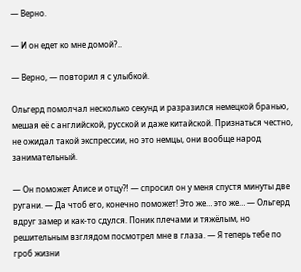— Верно.

— И он едет ко мне домой?..

— Верно, — повторил я с улыбкой.

Ольгерд помолчал несколько секунд и разразился немецкой бранью, мешая её с английской, русской и даже китайской. Признаться честно, не ожидал такой экспрессии, но это немцы, они вообще народ занимательный.

— Он поможет Алисе и отцу⁈ — спросил он у меня спустя минуты две ругани. — Да чтоб его, конечно поможет! Это же… это же… — Ольгерд вдруг замер и как-то сдулся. Поник плечами и тяжёлым, но решительным взглядом посмотрел мне в глаза. — Я теперь тебе по гроб жизни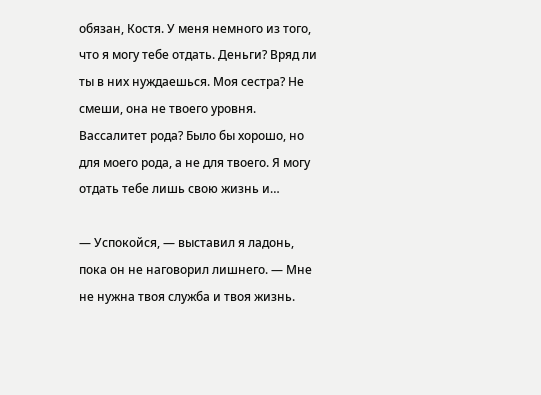обязан, Костя. У меня немного из того, что я могу тебе отдать. Деньги? Вряд ли ты в них нуждаешься. Моя сестра? Не смеши, она не твоего уровня. Вассалитет рода? Было бы хорошо, но для моего рода, а не для твоего. Я могу отдать тебе лишь свою жизнь и…

— Успокойся, — выставил я ладонь, пока он не наговорил лишнего. — Мне не нужна твоя служба и твоя жизнь.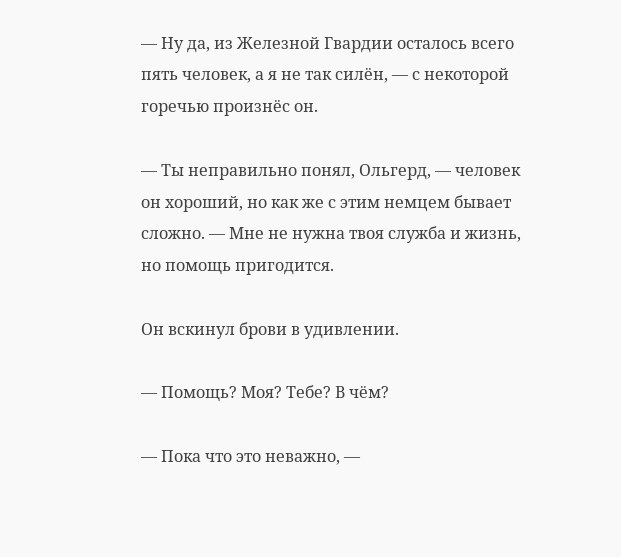— Ну да, из Железной Гвардии осталось всего пять человек, а я не так силён, — с некоторой горечью произнёс он.

— Ты неправильно понял, Ольгерд, — человек он хороший, но как же с этим немцем бывает сложно. — Мне не нужна твоя служба и жизнь, но помощь пригодится.

Он вскинул брови в удивлении.

— Помощь? Моя? Тебе? В чём?

— Пока что это неважно, —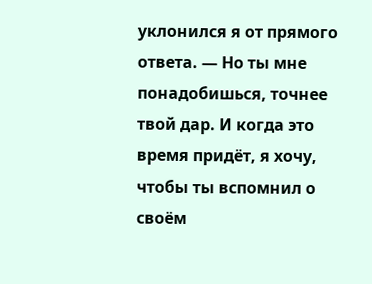уклонился я от прямого ответа. — Но ты мне понадобишься, точнее твой дар. И когда это время придёт, я хочу, чтобы ты вспомнил о своём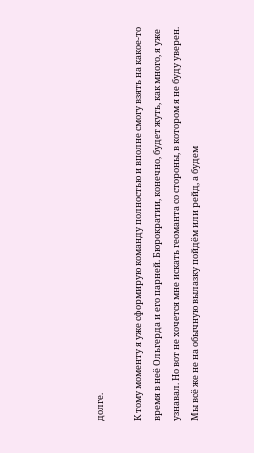долге.

К тому моменту я уже сформирую команду полностью и вполне смогу взять на какое-то время в неё Ольгерда и его парней. Бюрократии, конечно, будет жуть, как много, я уже узнавал. Но вот не хочется мне искать геоманта со стороны, в котором я не буду уверен. Мы всё же не на обычную вылазку пойдём или рейд, а будем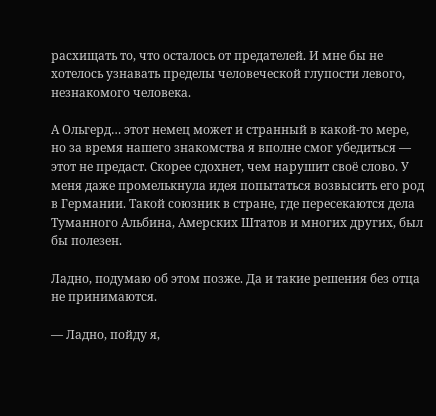расхищать то, что осталось от предателей. И мне бы не хотелось узнавать пределы человеческой глупости левого, незнакомого человека.

А Ольгерд… этот немец может и странный в какой-то мере, но за время нашего знакомства я вполне смог убедиться — этот не предаст. Скорее сдохнет, чем нарушит своё слово. У меня даже промелькнула идея попытаться возвысить его род в Германии. Такой союзник в стране, где пересекаются дела Туманного Альбина, Амерских Штатов и многих других, был бы полезен.

Ладно, подумаю об этом позже. Да и такие решения без отца не принимаются.

— Ладно, пойду я,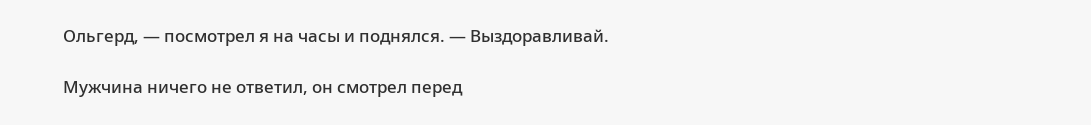Ольгерд, — посмотрел я на часы и поднялся. — Выздоравливай.

Мужчина ничего не ответил, он смотрел перед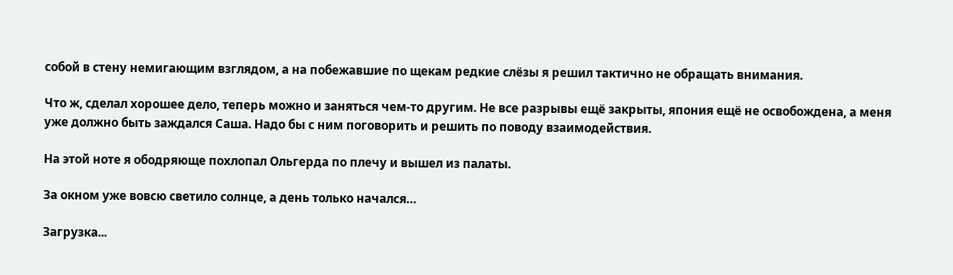собой в стену немигающим взглядом, а на побежавшие по щекам редкие слёзы я решил тактично не обращать внимания.

Что ж, сделал хорошее дело, теперь можно и заняться чем-то другим. Не все разрывы ещё закрыты, япония ещё не освобождена, а меня уже должно быть заждался Саша. Надо бы с ним поговорить и решить по поводу взаимодействия.

На этой ноте я ободряюще похлопал Ольгерда по плечу и вышел из палаты.

За окном уже вовсю светило солнце, а день только начался…

Загрузка...